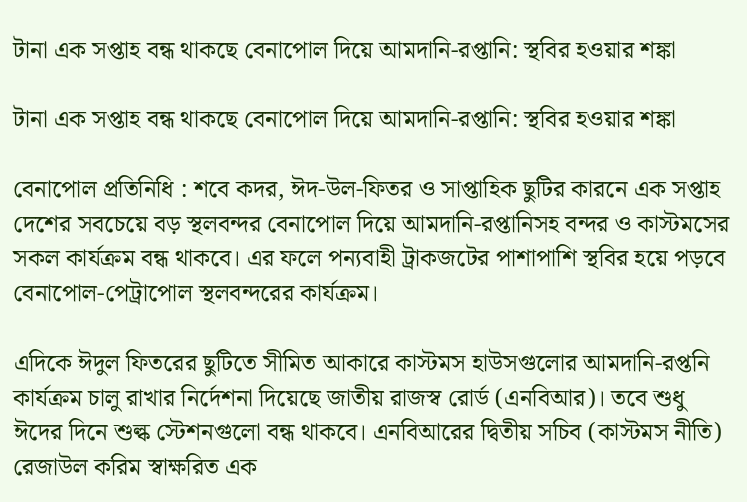টানা এক সপ্তাহ বন্ধ থাকছে বেনাপোল দিয়ে আমদানি-রপ্তানি: স্থবির হওয়ার শঙ্কা

টানা এক সপ্তাহ বন্ধ থাকছে বেনাপোল দিয়ে আমদানি-রপ্তানি: স্থবির হওয়ার শঙ্কা

বেনাপোল প্রতিনিধি : শবে কদর, ঈদ-উল-ফিতর ও সাপ্তাহিক ছুটির কারনে এক সপ্তাহ দেশের সবচেয়ে বড় স্থলবন্দর বেনাপোল দিয়ে আমদানি-রপ্তানিসহ বন্দর ও কাস্টমসের সকল কার্যক্রম বন্ধ থাকবে। এর ফলে পন্যবাহী ট্রাকজটের পাশাপাশি স্থবির হয়ে পড়বে বেনাপোল-পেট্রাপোল স্থলবন্দরের কার্যক্রম।

এদিকে ঈদুল ফিতরের ছুটিতে সীমিত আকারে কাস্টমস হাউসগুলোর আমদানি-রপ্তনি কার্যক্রম চালু রাখার নির্দেশনা দিয়েছে জাতীয় রাজস্ব রোর্ড (এনবিআর)। তবে শুধু ঈদের দিনে শুল্ক স্টেশনগুলো বন্ধ থাকবে। এনবিআরের দ্বিতীয় সচিব (কাস্টমস নীতি) রেজাউল করিম স্বাক্ষরিত এক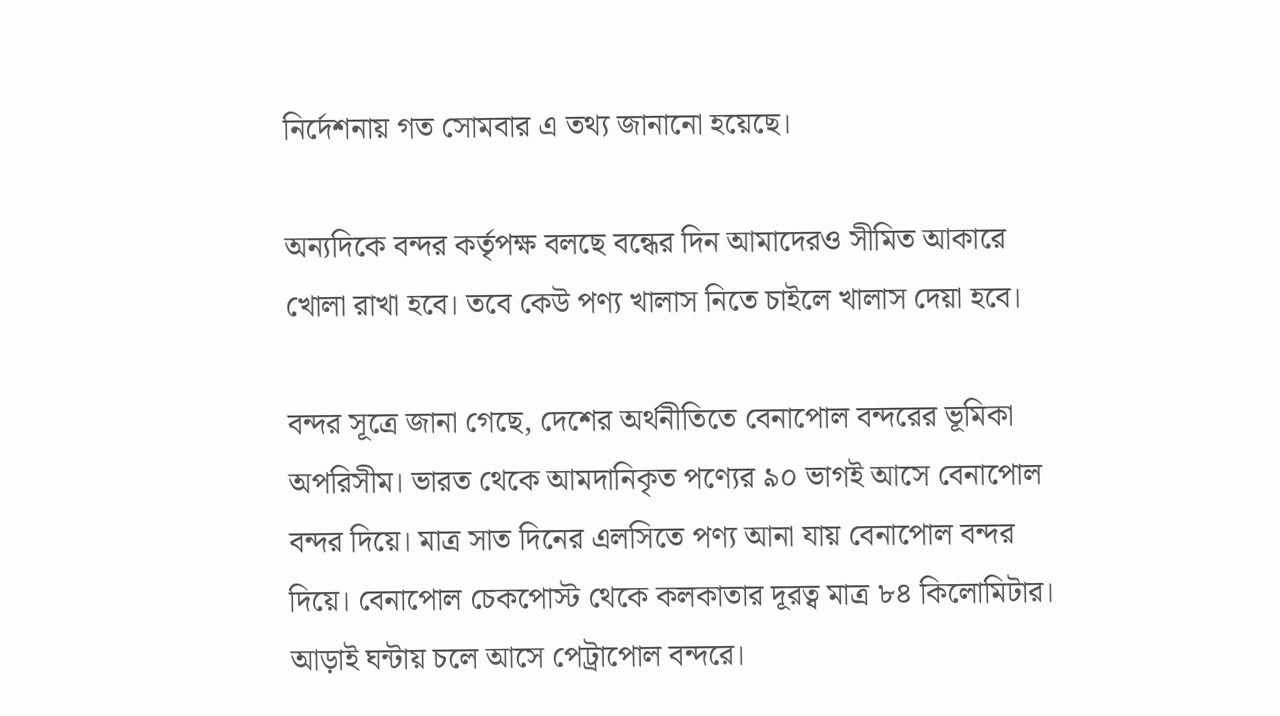নির্দেশনায় গত সোমবার এ তথ্য জানানো হয়েছে।

অন্যদিকে বন্দর কর্তৃপক্ষ বলছে বন্ধের দিন আমাদেরও সীমিত আকারে খোলা রাখা হবে। তবে কেউ পণ্য খালাস নিতে চাইলে খালাস দেয়া হবে।

বন্দর সূত্রে জানা গেছে, দেশের অর্থনীতিতে বেনাপোল বন্দরের ভূমিকা অপরিসীম। ভারত থেকে আমদানিকৃত পণ্যের ৯০ ভাগই আসে বেনাপোল বন্দর দিয়ে। মাত্র সাত দিনের এলসিতে পণ্য আনা যায় বেনাপোল বন্দর দিয়ে। বেনাপোল চেকপোস্ট থেকে কলকাতার দূরত্ব মাত্র ৮৪ কিলোমিটার। আড়াই ঘন্টায় চলে আসে পেট্রাপোল বন্দরে।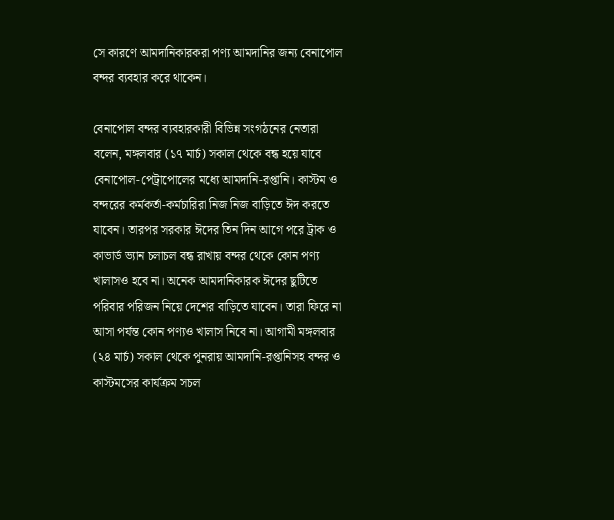সে কারণে আমদানিকারকরা পণ্য আমদানির জন্য বেনাপোল বন্দর ব্যবহার করে থাকেন।

বেনাপোল বন্দর ব্যবহারকারী বিভিন্ন সংগঠনের নেতারা বলেন, মঙ্গলবার (১৭ মার্চ) সকাল থেকে বন্ধ হয়ে যাবে বেনাপোল-পেট্রাপোলের মধ্যে আমদানি-রপ্তানি। কাস্টম ও বন্দরের কর্মকর্তা-কর্মচারিরা নিজ নিজ বাড়িতে ঈদ করতে যাবেন। তারপর সরকার ঈদের তিন দিন আগে পরে ট্রাক ও কাভার্ড ভ্যান চলাচল বন্ধ রাখায় বন্দর থেকে কোন পণ্য খালাসও হবে না। অনেক আমদানিকারক ঈদের ছুটিতে পরিবার পরিজন নিয়ে দেশের বাড়িতে যাবেন। তারা ফিরে না আসা পর্যন্ত কোন পণ্যও খালাস নিবে না। আগামী মঙ্গলবার (২৪ মার্চ) সকাল থেকে পুনরায় আমদানি-রপ্তানিসহ বন্দর ও কাস্টমসের কার্যক্রম সচল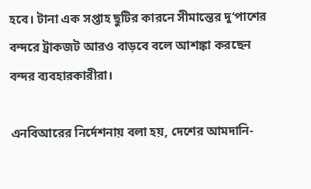হবে। টানা এক সপ্তাহ ছুটির কারনে সীমান্তের দু‘পাশের বন্দরে ট্রাকজট আরও বাড়বে বলে আশঙ্কা করছেন বন্দর ব্যবহারকারীরা।

এনবিআরের নির্দেশনায় বলা হয়, দেশের আমদানি-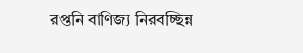রপ্তনি বাণিজ্য নিরবচ্ছিন্ন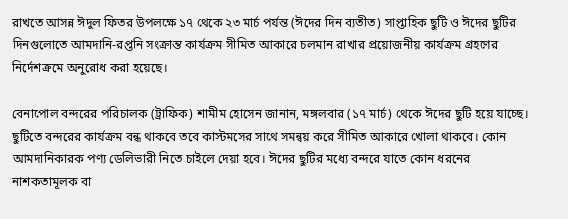রাখতে আসন্ন ঈদুল ফিতর উপলক্ষে ১৭ থেকে ২৩ মার্চ পর্যন্ত (ঈদের দিন ব্যতীত) সাপ্তাহিক ছুটি ও ঈদের ছুটির দিনগুলোতে আমদানি-রপ্তনি সংক্রান্ত কার্যক্রম সীমিত আকারে চলমান রাখার প্রয়োজনীয় কার্যক্রম গ্রহণের নির্দেশক্রমে অনুরোধ করা হয়েছে।

বেনাপোল বন্দরের পরিচালক (ট্রাফিক) শামীম হোসেন জানান, মঙ্গলবার (১৭ মার্চ) থেকে ঈদের ছুটি হয়ে যাচ্ছে। ছুটিতে বন্দরের কার্যক্রম বন্ধ থাকবে তবে কাস্টমসের সাথে সমন্বয় করে সীমিত আকারে খোলা থাকবে। কোন আমদানিকারক পণ্য ডেলিভারী নিতে চাইলে দেয়া হবে। ঈদের ছুটির মধ্যে বন্দরে যাতে কোন ধরনের নাশকতামূলক বা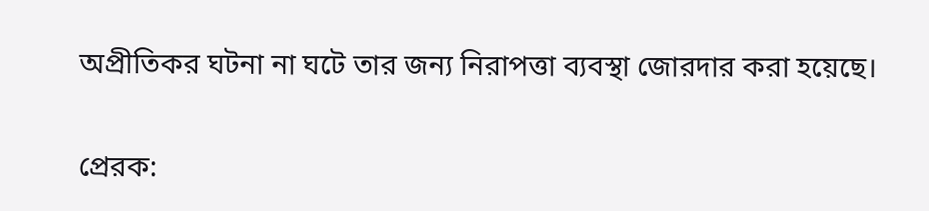অপ্রীতিকর ঘটনা না ঘটে তার জন্য নিরাপত্তা ব্যবস্থা জোরদার করা হয়েছে।

প্রেরক: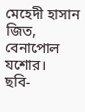মেহেদী হাসান জিত, বেনাপোল যশোর।                                                                                                                                                         ছবি-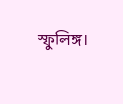স্ফুলিঙ্গ।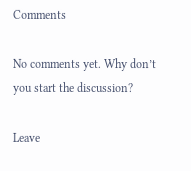Comments

No comments yet. Why don’t you start the discussion?

Leave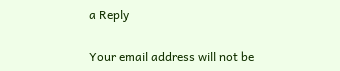a Reply

Your email address will not be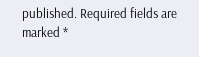published. Required fields are marked *